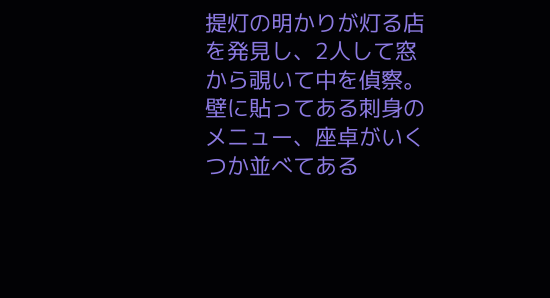提灯の明かりが灯る店を発見し、2人して窓から覗いて中を偵察。
壁に貼ってある刺身のメニュー、座卓がいくつか並べてある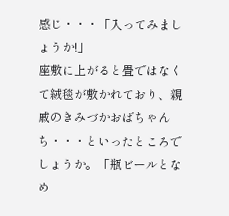感じ・・・「入ってみましょうか!」
座敷に上がると畳ではなくて絨毯が敷かれており、親戚のきみづかおばちゃんち・・・といったところでしょうか。「瓶ビールとなめ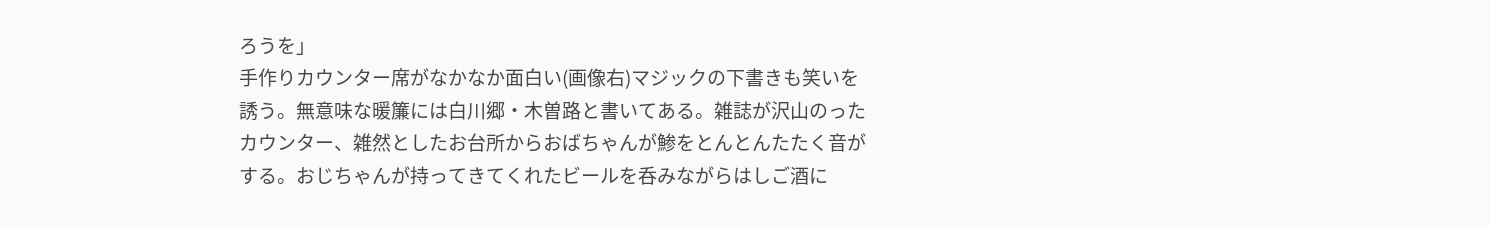ろうを」
手作りカウンター席がなかなか面白い(画像右)マジックの下書きも笑いを誘う。無意味な暖簾には白川郷・木曽路と書いてある。雑誌が沢山のったカウンター、雑然としたお台所からおばちゃんが鯵をとんとんたたく音がする。おじちゃんが持ってきてくれたビールを呑みながらはしご酒に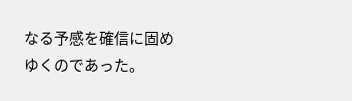なる予感を確信に固めゆくのであった。